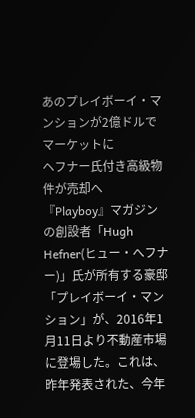あのプレイボーイ・マンションが2億ドルでマーケットに
ヘフナー氏付き高級物件が売却へ
『Playboy』マガジンの創設者「Hugh Hefner(ヒュー・へフナー)」氏が所有する豪邸「プレイボーイ・マンション」が、2016年1月11日より不動産市場に登場した。これは、昨年発表された、今年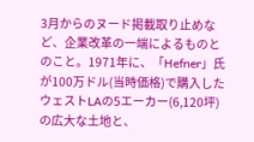3月からのヌード掲載取り止めなど、企業改革の一端によるものとのこと。1971年に、「Hefner」氏が100万ドル(当時価格)で購入したウェストLAの5エーカー(6,120坪)の広大な土地と、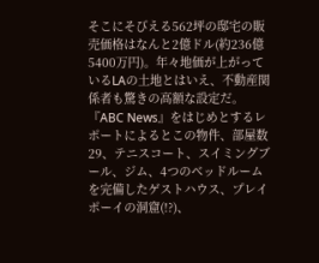そこにそびえる562坪の邸宅の販売価格はなんと2億ドル(約236億5400万円)。年々地価が上がっているLAの土地とはいえ、不動産関係者も驚きの高額な設定だ。『ABC News』をはじめとするレポートによるとこの物件、部屋数29、テニスコート、スイミングブール、ジム、4つのベッドルームを完備したゲストハウス、プレイポーイの洞窟(!?)、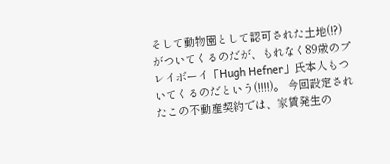そして動物園として認可された土地(!?)がついてくるのだが、もれなく89歳のプレイボーイ「Hugh Hefner」氏本人もついてくるのだという(!!!!)。 今回設定されたこの不動産契約では、家賃発生の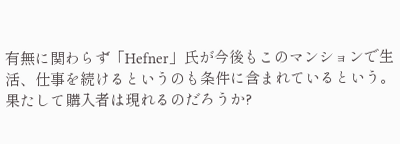有無に関わらず「Hefner」氏が今後もこのマンションで生活、仕事を続けるというのも条件に含まれているという。果たして購入者は現れるのだろうか?